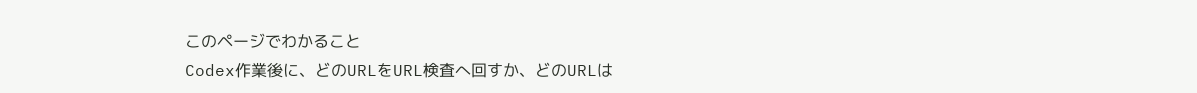このページでわかること
Codex作業後に、どのURLをURL検査へ回すか、どのURLは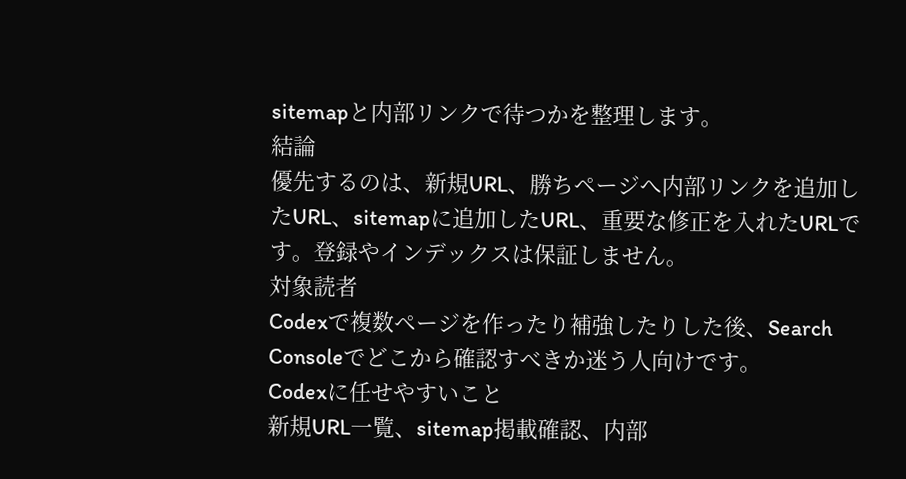sitemapと内部リンクで待つかを整理します。
結論
優先するのは、新規URL、勝ちページへ内部リンクを追加したURL、sitemapに追加したURL、重要な修正を入れたURLです。登録やインデックスは保証しません。
対象読者
Codexで複数ページを作ったり補強したりした後、Search Consoleでどこから確認すべきか迷う人向けです。
Codexに任せやすいこと
新規URL一覧、sitemap掲載確認、内部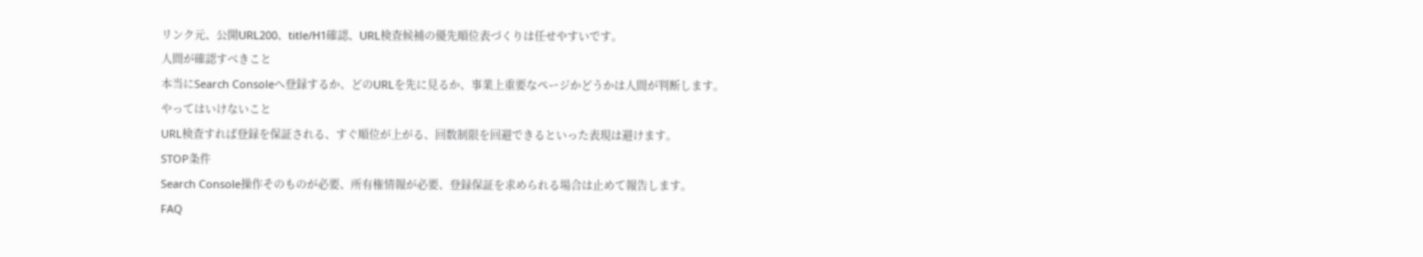リンク元、公開URL200、title/H1確認、URL検査候補の優先順位表づくりは任せやすいです。
人間が確認すべきこと
本当にSearch Consoleへ登録するか、どのURLを先に見るか、事業上重要なページかどうかは人間が判断します。
やってはいけないこと
URL検査すれば登録を保証される、すぐ順位が上がる、回数制限を回避できるといった表現は避けます。
STOP条件
Search Console操作そのものが必要、所有権情報が必要、登録保証を求められる場合は止めて報告します。
FAQ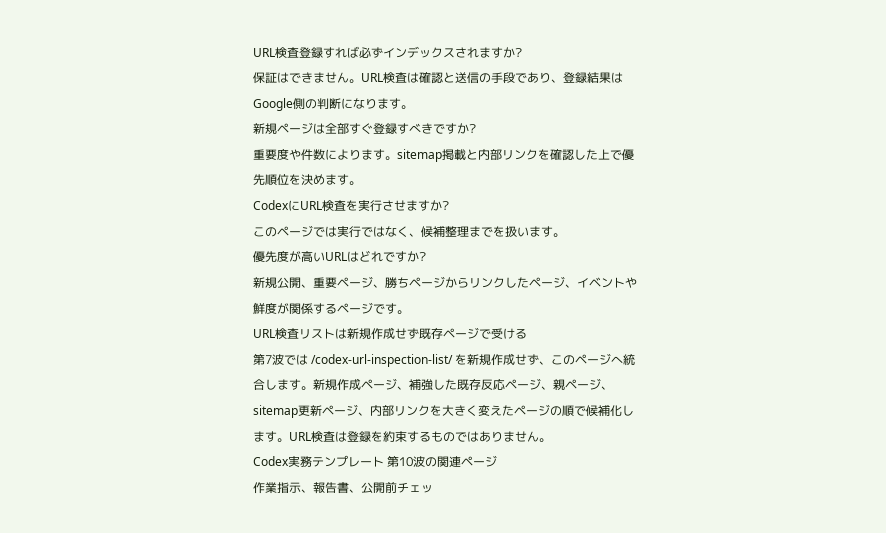URL検査登録すれば必ずインデックスされますか?
保証はできません。URL検査は確認と送信の手段であり、登録結果はGoogle側の判断になります。
新規ページは全部すぐ登録すべきですか?
重要度や件数によります。sitemap掲載と内部リンクを確認した上で優先順位を決めます。
CodexにURL検査を実行させますか?
このページでは実行ではなく、候補整理までを扱います。
優先度が高いURLはどれですか?
新規公開、重要ページ、勝ちページからリンクしたページ、イベントや鮮度が関係するページです。
URL検査リストは新規作成せず既存ページで受ける
第7波では /codex-url-inspection-list/ を新規作成せず、このページへ統合します。新規作成ページ、補強した既存反応ページ、親ページ、sitemap更新ページ、内部リンクを大きく変えたページの順で候補化します。URL検査は登録を約束するものではありません。
Codex実務テンプレート 第10波の関連ページ
作業指示、報告書、公開前チェッ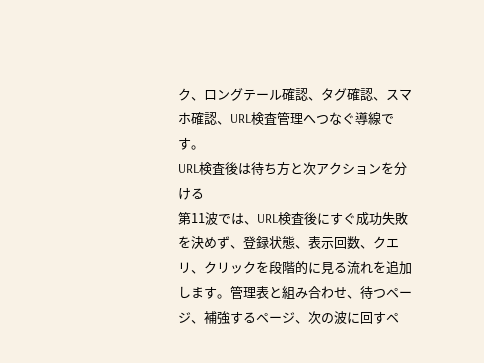ク、ロングテール確認、タグ確認、スマホ確認、URL検査管理へつなぐ導線です。
URL検査後は待ち方と次アクションを分ける
第11波では、URL検査後にすぐ成功失敗を決めず、登録状態、表示回数、クエリ、クリックを段階的に見る流れを追加します。管理表と組み合わせ、待つページ、補強するページ、次の波に回すペ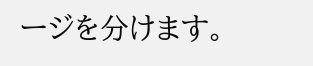ージを分けます。